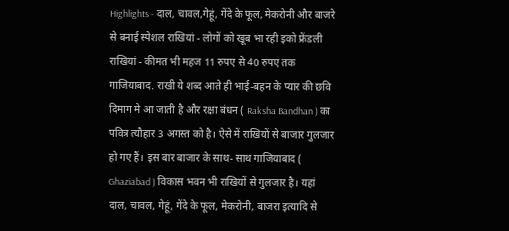Highlights - दाल, चावल,गेहूं, गेंदे के फूल, मेकरोनी और बाजरे से बनाई स्पेशल राखियां - लोगों को खूब भा रही इको फ्रेंडली राखियां - कीमत भी महज 11 रुपए से 40 रुपए तक
गाजियाबाद. राखी ये शब्द आते ही भाई-बहन के प्यार की छवि दिमाग मे आ जाती है और रक्षा बंधन ( Raksha Bandhan ) का पवित्र त्यौहार 3 अगस्त को है। ऐसे में राखियों से बाजार गुलजार हो गए हैं। इस बार बाजार के साथ- साथ गाजियाबाद ( Ghaziabad ) विकास भवन भी राखियों से गुलजार है। यहां दाल, चावल, गेहूं, गेंदे के फूल, मेकरोनी, बाजरा इत्यादि से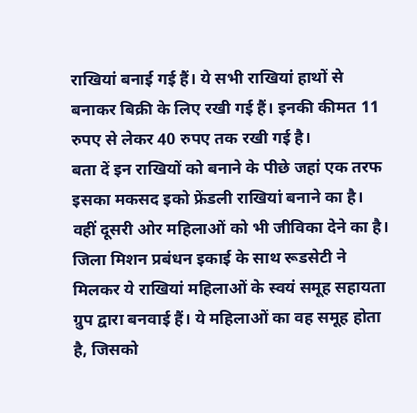राखियां बनाई गई हैं। ये सभी राखियां हाथों से बनाकर बिक्री के लिए रखी गई हैं। इनकी कीमत 11 रुपए से लेकर 40 रुपए तक रखी गई है।
बता दें इन राखियों को बनाने के पीछे जहां एक तरफ इसका मकसद इको फ्रेंडली राखियां बनाने का है। वहीं दूसरी ओर महिलाओं को भी जीविका देने का है। जिला मिशन प्रबंधन इकाई के साथ रूडसेटी ने मिलकर ये राखियां महिलाओं के स्वयं समूह सहायता ग्रुप द्वारा बनवाई हैं। ये महिलाओं का वह समूह होता है, जिसको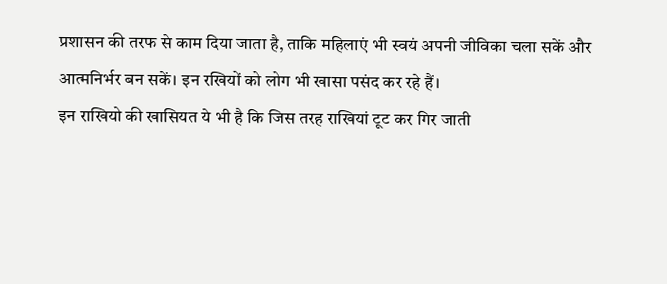प्रशासन की तरफ से काम दिया जाता है, ताकि महिलाएं भी स्वयं अपनी जीविका चला सकें और आत्मनिर्भर बन सकें। इन रखियों को लोग भी खासा पसंद कर रहे हैं।
इन राखियो की खासियत ये भी है कि जिस तरह राखियां टूट कर गिर जाती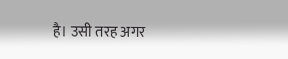है। उसी तरह अगर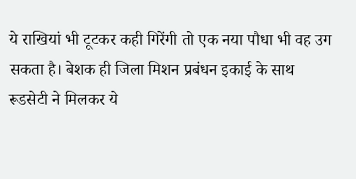ये राखियां भी टूटकर कही गिरेंगी तो एक नया पौधा भी वह उग सकता है। बेशक ही जिला मिशन प्रबंधन इकाई के साथ रूडसेटी ने मिलकर ये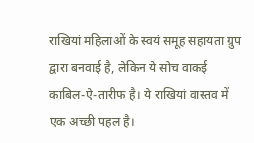राखियां महिलाओं के स्वयं समूह सहायता ग्रुप द्वारा बनवाई है, लेकिन ये सोच वाकई काबिल-ऐ-तारीफ है। ये राखियां वास्तव में एक अच्छी पहल है।